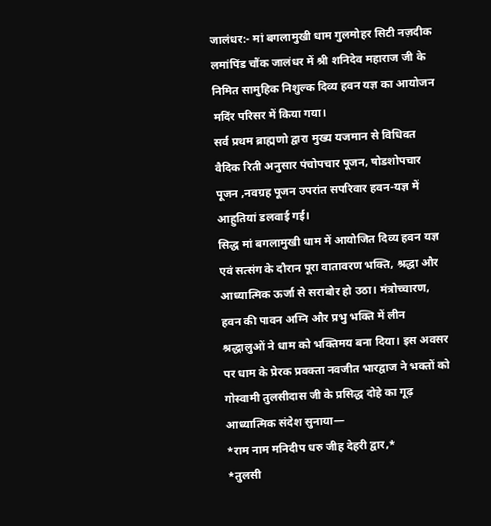जालंधर:- मां बगलामुखी धाम गुलमोहर सिटी नज़दीक लमांपिंड चौंक जालंधर में श्री शनिदेव महाराज जी के निमित सामुहिक निशुल्क दिव्य हवन यज्ञ का आयोजन मदिंर परिसर में किया गया।
सर्व प्रथम ब्राह्मणो द्वारा मुख्य यजमान से विधिवत वैदिक रिती अनुसार पंचोपचार पूजन, षोडशोपचार पूजन ,नवग्रह पूजन उपरांत सपरिवार हवन-यज्ञ में आहुतियां डलवाई गई।
सिद्ध मां बगलामुखी धाम में आयोजित दिव्य हवन यज्ञ एवं सत्संग के दौरान पूरा वातावरण भक्ति, श्रद्धा और आध्यात्मिक ऊर्जा से सराबोर हो उठा। मंत्रोच्चारण, हवन की पावन अग्नि और प्रभु भक्ति में लीन श्रद्धालुओं ने धाम को भक्तिमय बना दिया। इस अवसर पर धाम के प्रेरक प्रवक्ता नवजीत भारद्वाज ने भक्तों को गोस्वामी तुलसीदास जी के प्रसिद्ध दोहे का गूढ़ आध्यात्मिक संदेश सुनाया—
*राम नाम मनिदीप धरु जीह देहरी द्वार,*
*तुलसी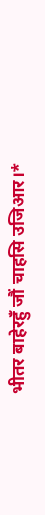भीतर बाहेरहुँ जौं चाहसि उजिआर।*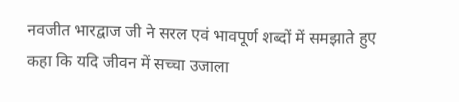नवजीत भारद्वाज जी ने सरल एवं भावपूर्ण शब्दों में समझाते हुए कहा कि यदि जीवन में सच्चा उजाला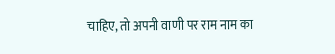चाहिए, तो अपनी वाणी पर राम नाम का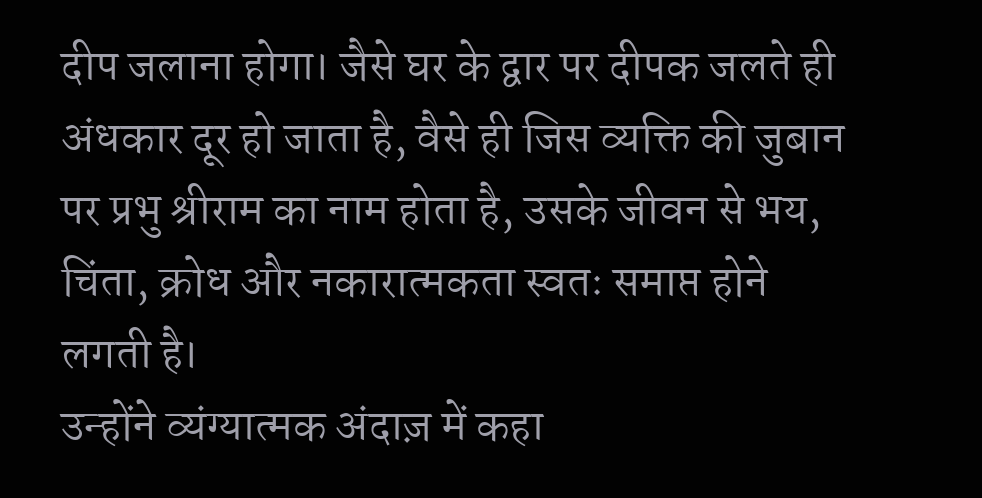दीप जलाना होगा। जैसे घर के द्वार पर दीपक जलते ही अंधकार दूर हो जाता है, वैसे ही जिस व्यक्ति की जुबान पर प्रभु श्रीराम का नाम होता है, उसके जीवन से भय, चिंता, क्रोध और नकारात्मकता स्वतः समाप्त होने लगती है।
उन्होंने व्यंग्यात्मक अंदाज़ में कहा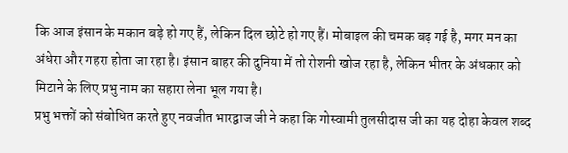कि आज इंसान के मकान बड़े हो गए हैं, लेकिन दिल छोटे हो गए हैं। मोबाइल की चमक बढ़ गई है, मगर मन का अंधेरा और गहरा होता जा रहा है। इंसान बाहर की दुनिया में तो रोशनी खोज रहा है, लेकिन भीतर के अंधकार को मिटाने के लिए प्रभु नाम का सहारा लेना भूल गया है।
प्रभु भक्तों को संबोधित करते हुए नवजीत भारद्वाज जी ने कहा कि गोस्वामी तुलसीदास जी का यह दोहा केवल शब्द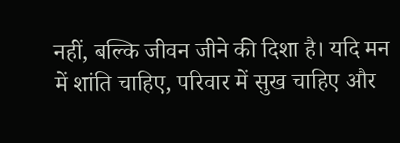नहीं, बल्कि जीवन जीने की दिशा है। यदि मन में शांति चाहिए, परिवार में सुख चाहिए और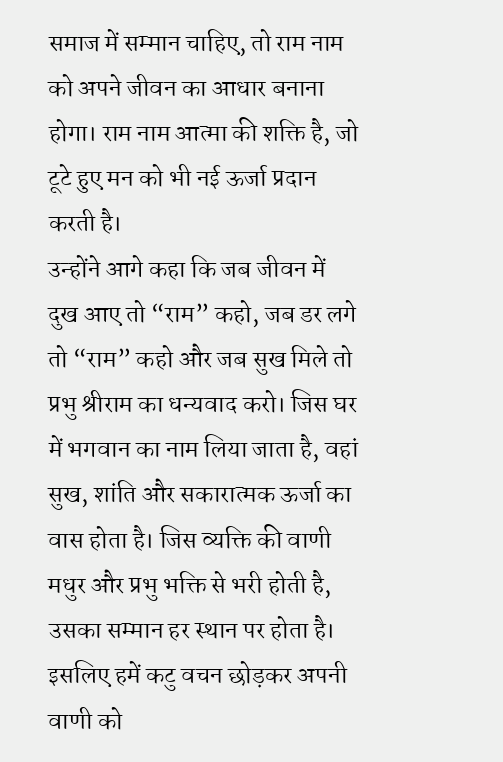समाज में सम्मान चाहिए, तो राम नाम को अपने जीवन का आधार बनाना होगा। राम नाम आत्मा की शक्ति है, जो टूटे हुए मन को भी नई ऊर्जा प्रदान करती है।
उन्होंने आगे कहा कि जब जीवन में दुख आए तो “राम” कहो, जब डर लगे तो “राम” कहो और जब सुख मिले तो प्रभु श्रीराम का धन्यवाद करो। जिस घर में भगवान का नाम लिया जाता है, वहां सुख, शांति और सकारात्मक ऊर्जा का वास होता है। जिस व्यक्ति की वाणी मधुर और प्रभु भक्ति से भरी होती है, उसका सम्मान हर स्थान पर होता है। इसलिए हमें कटु वचन छोड़कर अपनी वाणी को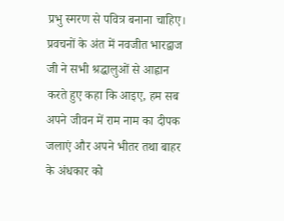प्रभु स्मरण से पवित्र बनाना चाहिए।
प्रवचनों के अंत में नवजीत भारद्वाज जी ने सभी श्रद्धालुओं से आह्वान करते हुए कहा कि आइए, हम सब अपने जीवन में राम नाम का दीपक जलाएं और अपने भीतर तथा बाहर के अंधकार को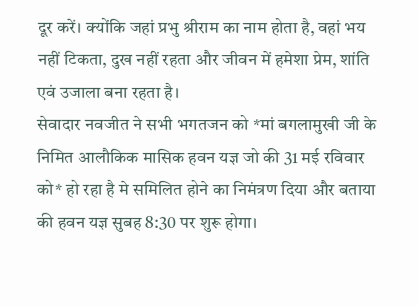दूर करें। क्योंकि जहां प्रभु श्रीराम का नाम होता है, वहां भय नहीं टिकता, दुख नहीं रहता और जीवन में हमेशा प्रेम, शांति एवं उजाला बना रहता है।
सेवादार नवजीत ने सभी भगतजन को *मां बगलामुखी जी के निमित आलौकिक मासिक हवन यज्ञ जो की 31 मई रविवार को* हो रहा है मे समिलित होने का निमंत्रण दिया और बताया की हवन यज्ञ सुबह 8:30 पर शुरू होगा।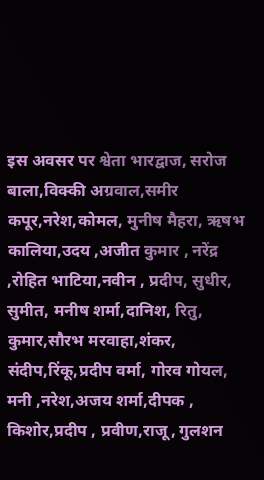इस अवसर पर श्वेता भारद्वाज, सरोज बाला,विक्की अग्रवाल,समीर कपूर,नरेश,कोमल, मुनीष मैहरा, ऋषभ कालिया,उदय ,अजीत कुमार , नरेंद्र ,रोहित भाटिया,नवीन , प्रदीप, सुधीर, सुमीत, मनीष शर्मा,दानिश, रितु, कुमार,सौरभ मरवाहा,शंकर, संदीप,रिंकू,प्रदीप वर्मा, गोरव गोयल, मनी ,नरेश,अजय शर्मा,दीपक , किशोर,प्रदीप , प्रवीण,राजू, गुलशन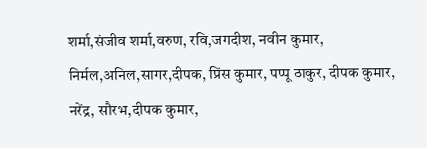शर्मा,संजीव शर्मा,वरुण, रवि,जगदीश, नवीन कुमार, निर्मल,अनिल,सागर,दीपक, प्रिंस कुमार, पप्पू ठाकुर, दीपक कुमार, नरेंद्र, सौरभ,दीपक कुमार,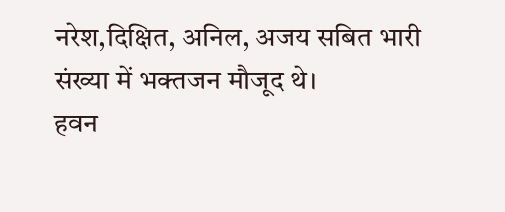नरेश,दिक्षित, अनिल, अजय सबित भारी संख्या में भक्तजन मौजूद थे।
हवन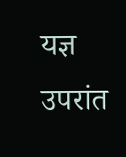यज्ञ उपरांत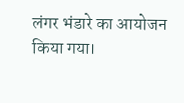लंगर भंडारे का आयोजन किया गया।